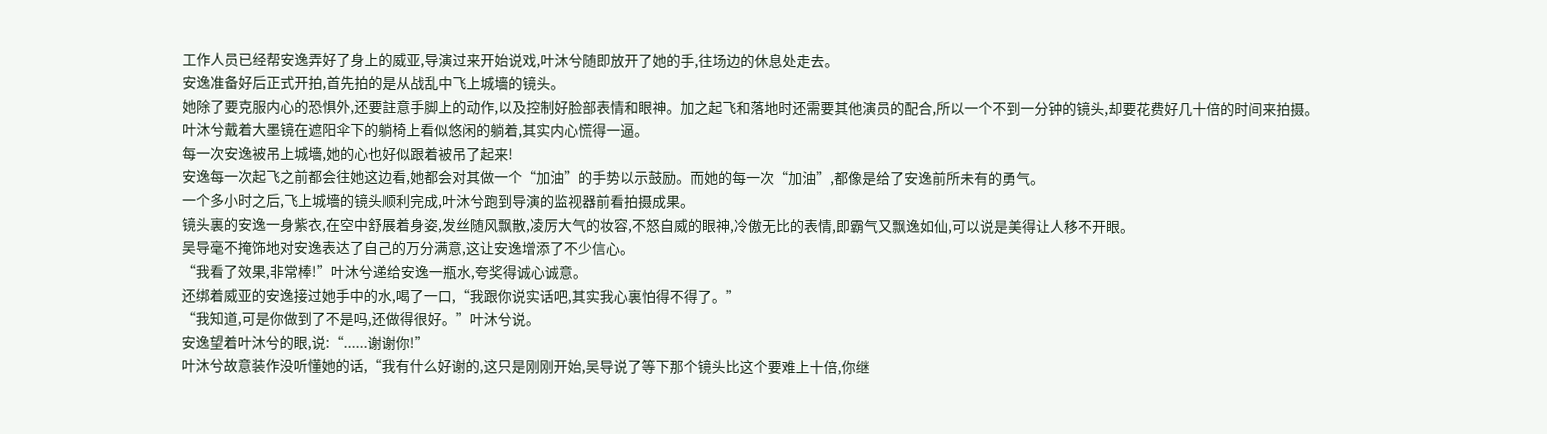工作人员已经帮安逸弄好了身上的威亚,导演过来开始说戏,叶沐兮随即放开了她的手,往场边的休息处走去。
安逸准备好后正式开拍,首先拍的是从战乱中飞上城墻的镜头。
她除了要克服内心的恐惧外,还要註意手脚上的动作,以及控制好脸部表情和眼神。加之起飞和落地时还需要其他演员的配合,所以一个不到一分钟的镜头,却要花费好几十倍的时间来拍摄。
叶沐兮戴着大墨镜在遮阳伞下的躺椅上看似悠闲的躺着,其实内心慌得一逼。
每一次安逸被吊上城墻,她的心也好似跟着被吊了起来!
安逸每一次起飞之前都会往她这边看,她都会对其做一个“加油”的手势以示鼓励。而她的每一次“加油”,都像是给了安逸前所未有的勇气。
一个多小时之后,飞上城墻的镜头顺利完成,叶沐兮跑到导演的监视器前看拍摄成果。
镜头裏的安逸一身紫衣,在空中舒展着身姿,发丝随风飘散,凌厉大气的妆容,不怒自威的眼神,冷傲无比的表情,即霸气又飘逸如仙,可以说是美得让人移不开眼。
吴导毫不掩饰地对安逸表达了自己的万分满意,这让安逸增添了不少信心。
“我看了效果,非常棒!”叶沐兮递给安逸一瓶水,夸奖得诚心诚意。
还绑着威亚的安逸接过她手中的水,喝了一口,“我跟你说实话吧,其实我心裏怕得不得了。”
“我知道,可是你做到了不是吗,还做得很好。”叶沐兮说。
安逸望着叶沐兮的眼,说:“......谢谢你!”
叶沐兮故意装作没听懂她的话,“我有什么好谢的,这只是刚刚开始,吴导说了等下那个镜头比这个要难上十倍,你继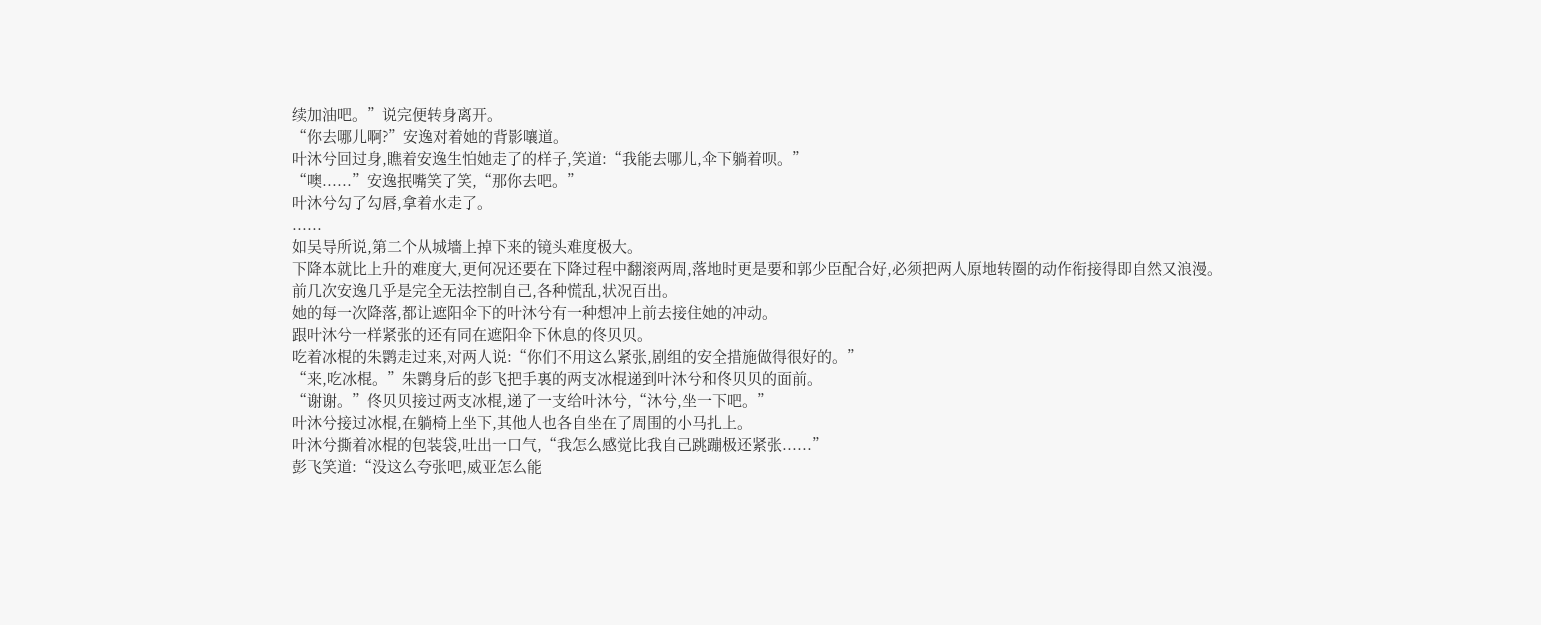续加油吧。”说完便转身离开。
“你去哪儿啊?”安逸对着她的背影嚷道。
叶沐兮回过身,瞧着安逸生怕她走了的样子,笑道:“我能去哪儿,伞下躺着呗。”
“噢......”安逸抿嘴笑了笑,“那你去吧。”
叶沐兮勾了勾唇,拿着水走了。
......
如吴导所说,第二个从城墻上掉下来的镜头难度极大。
下降本就比上升的难度大,更何况还要在下降过程中翻滚两周,落地时更是要和郭少臣配合好,必须把两人原地转圈的动作衔接得即自然又浪漫。
前几次安逸几乎是完全无法控制自己,各种慌乱,状况百出。
她的每一次降落,都让遮阳伞下的叶沐兮有一种想冲上前去接住她的冲动。
跟叶沐兮一样紧张的还有同在遮阳伞下休息的佟贝贝。
吃着冰棍的朱鹮走过来,对两人说:“你们不用这么紧张,剧组的安全措施做得很好的。”
“来,吃冰棍。”朱鹮身后的彭飞把手裏的两支冰棍递到叶沐兮和佟贝贝的面前。
“谢谢。”佟贝贝接过两支冰棍,递了一支给叶沐兮,“沐兮,坐一下吧。”
叶沐兮接过冰棍,在躺椅上坐下,其他人也各自坐在了周围的小马扎上。
叶沐兮撕着冰棍的包装袋,吐出一口气,“我怎么感觉比我自己跳蹦极还紧张......”
彭飞笑道:“没这么夸张吧,威亚怎么能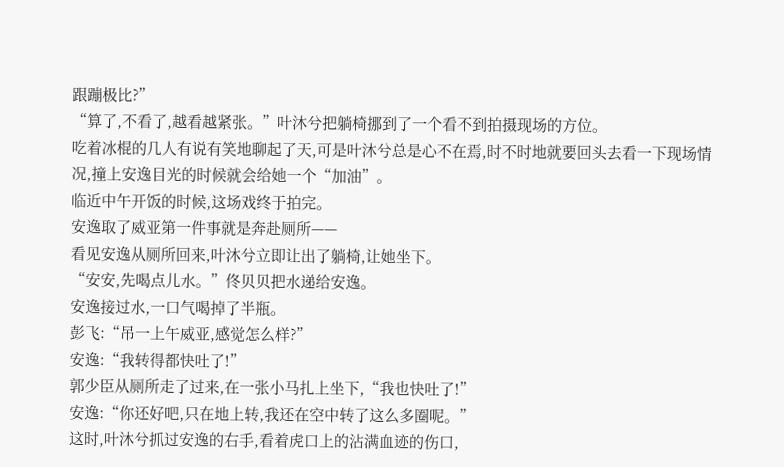跟蹦极比?”
“算了,不看了,越看越紧张。”叶沐兮把躺椅挪到了一个看不到拍摄现场的方位。
吃着冰棍的几人有说有笑地聊起了天,可是叶沐兮总是心不在焉,时不时地就要回头去看一下现场情况,撞上安逸目光的时候就会给她一个“加油”。
临近中午开饭的时候,这场戏终于拍完。
安逸取了威亚第一件事就是奔赴厕所——
看见安逸从厕所回来,叶沐兮立即让出了躺椅,让她坐下。
“安安,先喝点儿水。”佟贝贝把水递给安逸。
安逸接过水,一口气喝掉了半瓶。
彭飞:“吊一上午威亚,感觉怎么样?”
安逸:“我转得都快吐了!”
郭少臣从厕所走了过来,在一张小马扎上坐下,“我也快吐了!”
安逸:“你还好吧,只在地上转,我还在空中转了这么多圈呢。”
这时,叶沐兮抓过安逸的右手,看着虎口上的沾满血迹的伤口,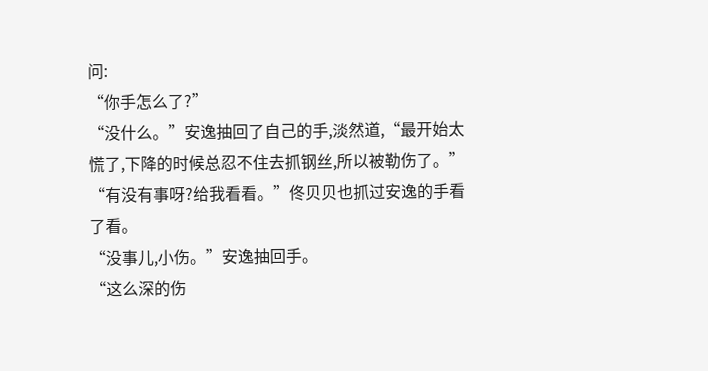问:
“你手怎么了?”
“没什么。”安逸抽回了自己的手,淡然道,“最开始太慌了,下降的时候总忍不住去抓钢丝,所以被勒伤了。”
“有没有事呀?给我看看。”佟贝贝也抓过安逸的手看了看。
“没事儿,小伤。”安逸抽回手。
“这么深的伤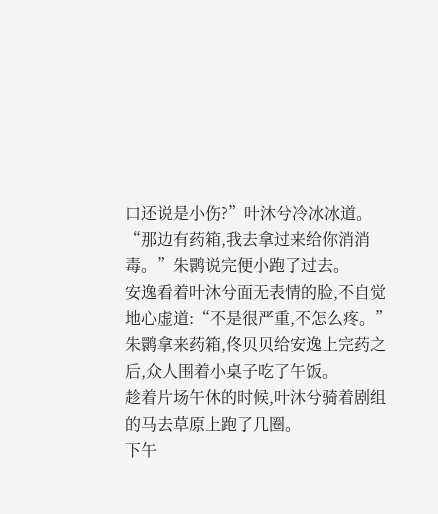口还说是小伤?”叶沐兮冷冰冰道。
“那边有药箱,我去拿过来给你消消毒。”朱鹮说完便小跑了过去。
安逸看着叶沐兮面无表情的脸,不自觉地心虚道:“不是很严重,不怎么疼。”
朱鹮拿来药箱,佟贝贝给安逸上完药之后,众人围着小桌子吃了午饭。
趁着片场午休的时候,叶沐兮骑着剧组的马去草原上跑了几圈。
下午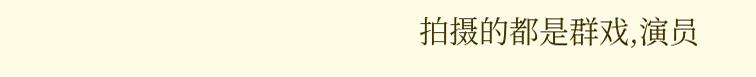拍摄的都是群戏,演员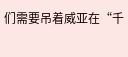们需要吊着威亚在“千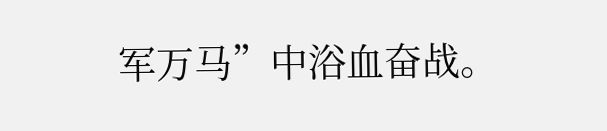军万马”中浴血奋战。